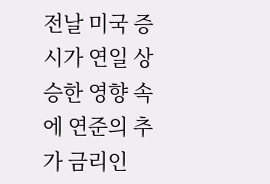전날 미국 증시가 연일 상승한 영향 속에 연준의 추가 금리인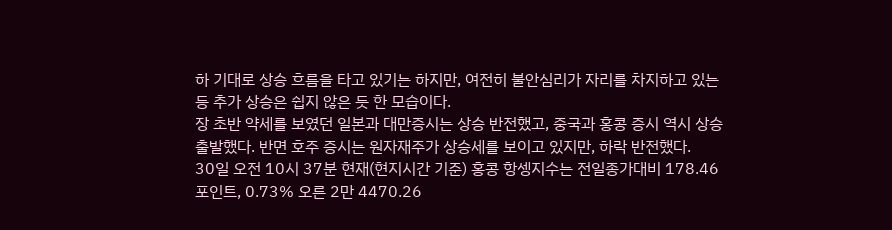하 기대로 상승 흐름을 타고 있기는 하지만, 여전히 불안심리가 자리를 차지하고 있는 등 추가 상승은 쉽지 않은 듯 한 모습이다.
장 초반 약세를 보였던 일본과 대만증시는 상승 반전했고, 중국과 홍콩 증시 역시 상승 출발했다. 반면 호주 증시는 원자재주가 상승세를 보이고 있지만, 하락 반전했다.
30일 오전 10시 37분 현재(현지시간 기준) 홍콩 항셍지수는 전일종가대비 178.46포인트, 0.73% 오른 2만 4470.26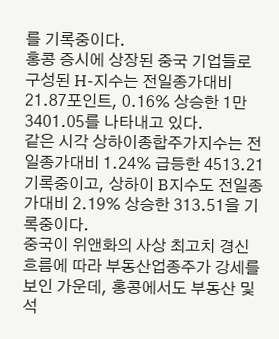를 기록중이다.
홍콩 증시에 상장된 중국 기업들로 구성된 H-지수는 전일종가대비 21.87포인트, 0.16% 상승한 1만 3401.05를 나타내고 있다.
같은 시각 상하이종합주가지수는 전일종가대비 1.24% 급등한 4513.21 기록중이고, 상하이 B지수도 전일종가대비 2.19% 상승한 313.51을 기록중이다.
중국이 위앤화의 사상 최고치 경신 흐름에 따라 부동산업종주가 강세를 보인 가운데, 홍콩에서도 부동산 및 석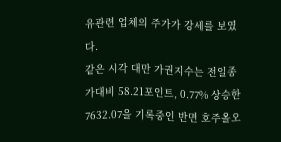유관련 업체의 주가가 강세를 보였다.
같은 시각 대만 가권지수는 전일종가대비 58.21포인트, 0.77% 상승한 7632.07을 기록중인 반면 호주올오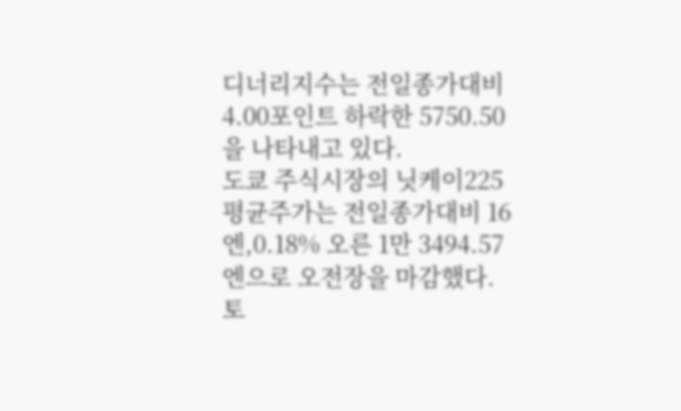디너리지수는 전일종가대비 4.00포인트 하락한 5750.50을 나타내고 있다.
도쿄 주식시장의 닛케이225평균주가는 전일종가대비 16엔,0.18% 오른 1만 3494.57엔으로 오전장을 마감했다. 토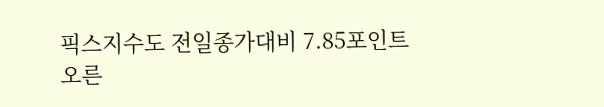픽스지수도 전일종가대비 7.85포인트 오른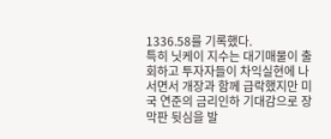1336.58를 기록했다.
특히 닛케이 지수는 대기매물이 출회하고 투자자들이 차익실현에 나서면서 개장과 함께 급락했지만 미국 연준의 금리인하 기대감으로 장막판 뒷심을 발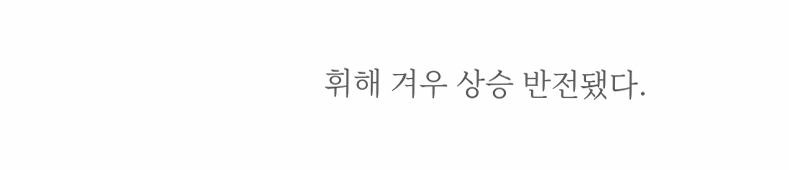휘해 겨우 상승 반전됐다.